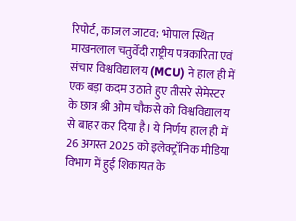रिपोर्ट, काजल जाटव: भोपाल स्थित माखनलाल चतुर्वेदी राष्ट्रीय पत्रकारिता एवं संचार विश्वविद्यालय (MCU) ने हाल ही में एक बड़ा कदम उठाते हुए तीसरे सेमेस्टर के छात्र श्री ओम चौकसे को विश्वविद्यालय से बाहर कर दिया है। ये निर्णय हाल ही में 26 अगस्त 2025 को इलेक्ट्रॉनिक मीडिया विभाग में हुई शिकायत के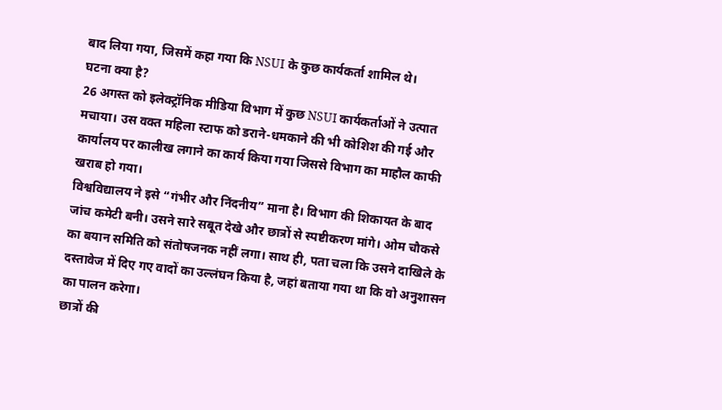बाद लिया गया, जिसमें कहा गया कि NSUI के कुछ कार्यकर्ता शामिल थे।
घटना क्या है?
26 अगस्त को इलेक्ट्रॉनिक मीडिया विभाग में कुछ NSUI कार्यकर्ताओं ने उत्पात मचाया। उस वक्त महिला स्टाफ को डराने-धमकाने की भी कोशिश की गई और कार्यालय पर कालीख लगाने का कार्य किया गया जिससे विभाग का माहौल काफी खराब हो गया।
विश्वविद्यालय ने इसे “गंभीर और निंदनीय” माना है। विभाग की शिकायत के बाद जांच कमेटी बनी। उसने सारे सबूत देखे और छात्रों से स्पष्टीकरण मांगे। ओम चौकसे का बयान समिति को संतोषजनक नहीं लगा। साथ ही, पता चला कि उसने दाखिले के दस्तावेज में दिए गए वादों का उल्लंघन किया है, जहां बताया गया था कि वो अनुशासन का पालन करेगा।
छात्रों की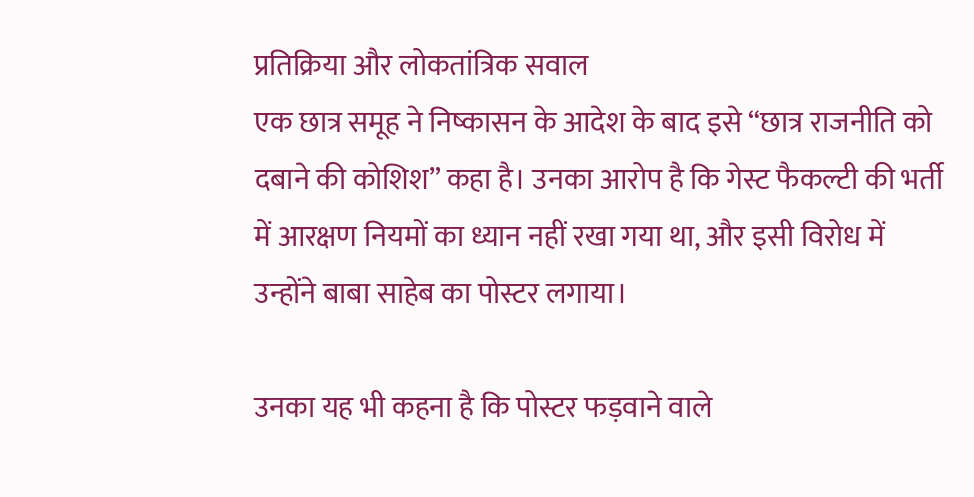प्रतिक्रिया और लोकतांत्रिक सवाल
एक छात्र समूह ने निष्कासन के आदेश के बाद इसे “छात्र राजनीति को दबाने की कोशिश” कहा है। उनका आरोप है कि गेस्ट फैकल्टी की भर्ती में आरक्षण नियमों का ध्यान नहीं रखा गया था, और इसी विरोध में उन्होंने बाबा साहेब का पोस्टर लगाया।

उनका यह भी कहना है कि पोस्टर फड़वाने वाले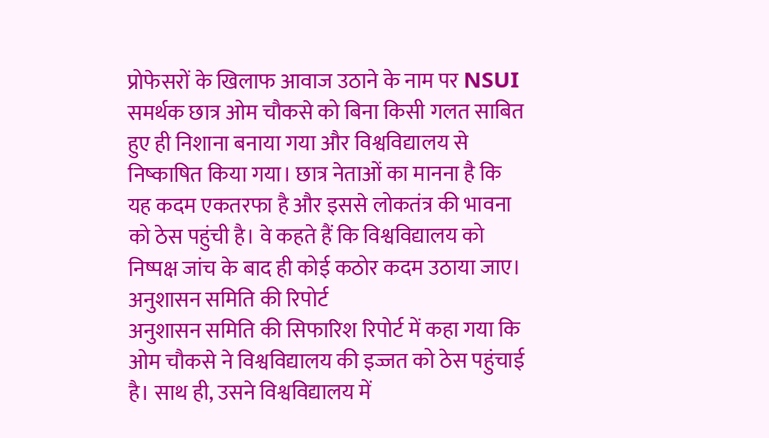प्रोफेसरों के खिलाफ आवाज उठाने के नाम पर NSUI समर्थक छात्र ओम चौकसे को बिना किसी गलत साबित हुए ही निशाना बनाया गया और विश्वविद्यालय से निष्काषित किया गया। छात्र नेताओं का मानना है कि यह कदम एकतरफा है और इससे लोकतंत्र की भावना को ठेस पहुंची है। वे कहते हैं कि विश्वविद्यालय को निष्पक्ष जांच के बाद ही कोई कठोर कदम उठाया जाए।
अनुशासन समिति की रिपोर्ट
अनुशासन समिति की सिफारिश रिपोर्ट में कहा गया कि ओम चौकसे ने विश्वविद्यालय की इज्जत को ठेस पहुंचाई है। साथ ही, उसने विश्वविद्यालय में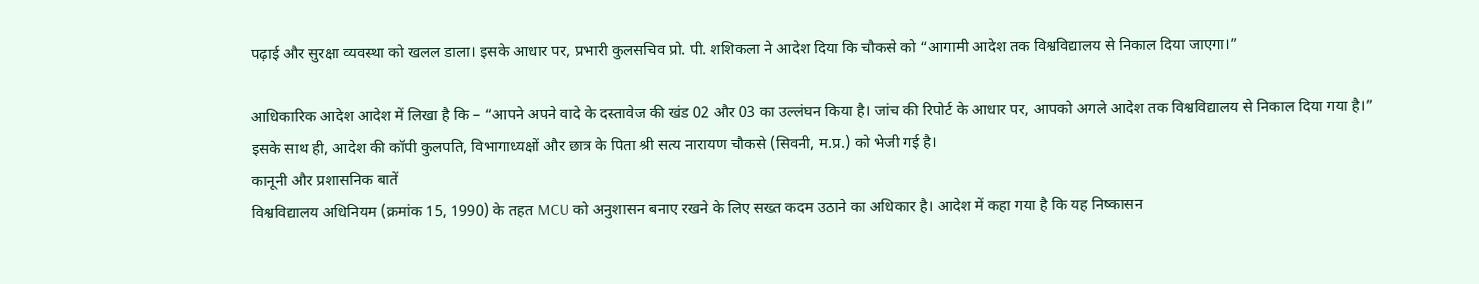पढ़ाई और सुरक्षा व्यवस्था को खलल डाला। इसके आधार पर, प्रभारी कुलसचिव प्रो. पी. शशिकला ने आदेश दिया कि चौकसे को “आगामी आदेश तक विश्वविद्यालय से निकाल दिया जाएगा।”

आधिकारिक आदेश आदेश में लिखा है कि – “आपने अपने वादे के दस्तावेज की खंड 02 और 03 का उल्लंघन किया है। जांच की रिपोर्ट के आधार पर, आपको अगले आदेश तक विश्वविद्यालय से निकाल दिया गया है।” इसके साथ ही, आदेश की कॉपी कुलपति, विभागाध्यक्षों और छात्र के पिता श्री सत्य नारायण चौकसे (सिवनी, म.प्र.) को भेजी गई है।
कानूनी और प्रशासनिक बातें
विश्वविद्यालय अधिनियम (क्रमांक 15, 1990) के तहत MCU को अनुशासन बनाए रखने के लिए सख्त कदम उठाने का अधिकार है। आदेश में कहा गया है कि यह निष्कासन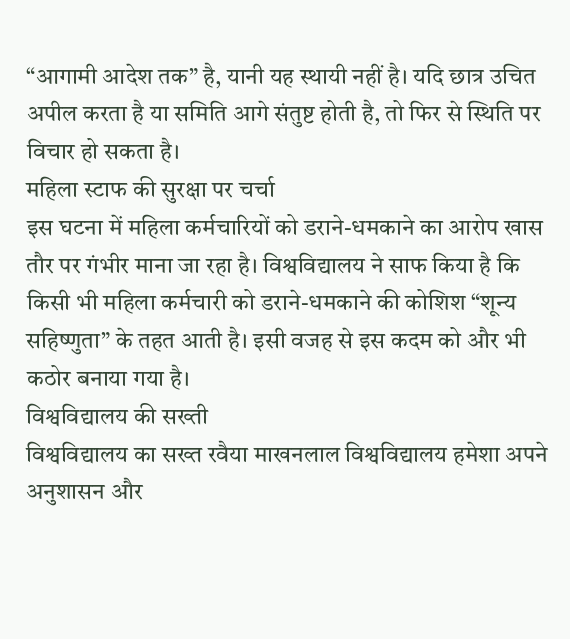“आगामी आदेश तक” है, यानी यह स्थायी नहीं है। यदि छात्र उचित अपील करता है या समिति आगे संतुष्ट होती है, तो फिर से स्थिति पर विचार हो सकता है।
महिला स्टाफ की सुरक्षा पर चर्चा
इस घटना में महिला कर्मचारियों को डराने-धमकाने का आरोप खास तौर पर गंभीर माना जा रहा है। विश्वविद्यालय ने साफ किया है कि किसी भी महिला कर्मचारी को डराने-धमकाने की कोशिश “शून्य सहिष्णुता” के तहत आती है। इसी वजह से इस कदम को और भी कठोर बनाया गया है।
विश्वविद्यालय की सख्ती
विश्वविद्यालय का सख्त रवैया माखनलाल विश्वविद्यालय हमेशा अपने अनुशासन और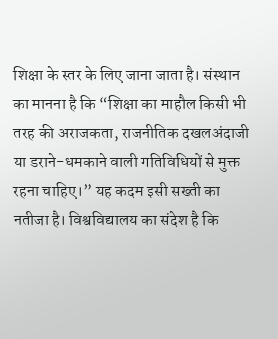शिक्षा के स्तर के लिए जाना जाता है। संस्थान का मानना है कि “शिक्षा का माहौल किसी भी तरह की अराजकता, राजनीतिक दखलअंदाजी या डराने-धमकाने वाली गतिविधियों से मुक्त रहना चाहिए।” यह कदम इसी सख्ती का नतीजा है। विश्वविद्यालय का संदेश है कि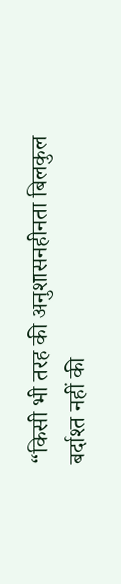“किसी भी तरह की अनुशासनहीनता बिलकुल बर्दाश्त नहीं की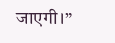जाएगी।”